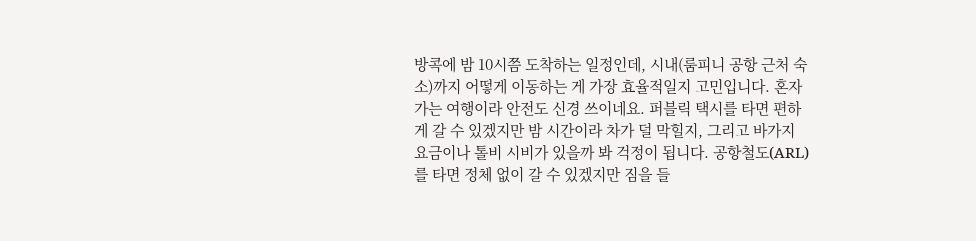방콕에 밤 10시쯤 도착하는 일정인데, 시내(룸피니 공항 근처 숙소)까지 어떻게 이동하는 게 가장 효율적일지 고민입니다. 혼자 가는 여행이라 안전도 신경 쓰이네요. 퍼블릭 택시를 타면 편하게 갈 수 있겠지만 밤 시간이라 차가 덜 막힐지, 그리고 바가지 요금이나 톨비 시비가 있을까 봐 걱정이 됩니다. 공항철도(ARL)를 타면 정체 없이 갈 수 있겠지만 짐을 들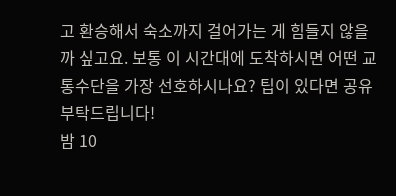고 환승해서 숙소까지 걸어가는 게 힘들지 않을까 싶고요. 보통 이 시간대에 도착하시면 어떤 교통수단을 가장 선호하시나요? 팁이 있다면 공유 부탁드립니다!
밤 10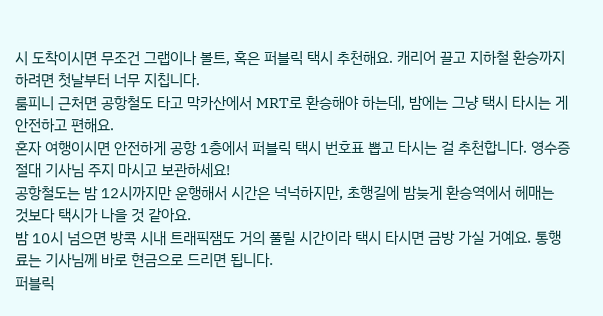시 도착이시면 무조건 그랩이나 볼트, 혹은 퍼블릭 택시 추천해요. 캐리어 끌고 지하철 환승까지 하려면 첫날부터 너무 지칩니다.
룸피니 근처면 공항철도 타고 막카산에서 MRT로 환승해야 하는데, 밤에는 그냥 택시 타시는 게 안전하고 편해요.
혼자 여행이시면 안전하게 공항 1층에서 퍼블릭 택시 번호표 뽑고 타시는 걸 추천합니다. 영수증 절대 기사님 주지 마시고 보관하세요!
공항철도는 밤 12시까지만 운행해서 시간은 넉넉하지만, 초행길에 밤늦게 환승역에서 헤매는 것보다 택시가 나을 것 같아요.
밤 10시 넘으면 방콕 시내 트래픽잼도 거의 풀릴 시간이라 택시 타시면 금방 가실 거예요. 통행료는 기사님께 바로 현금으로 드리면 됩니다.
퍼블릭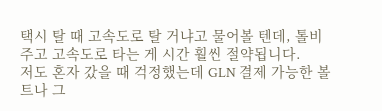택시 탈 때 고속도로 탈 거냐고 물어볼 텐데, 톨비 주고 고속도로 타는 게 시간 훨씬 절약됩니다.
저도 혼자 갔을 때 걱정했는데 GLN 결제 가능한 볼트나 그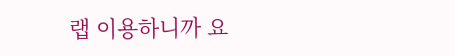랩 이용하니까 요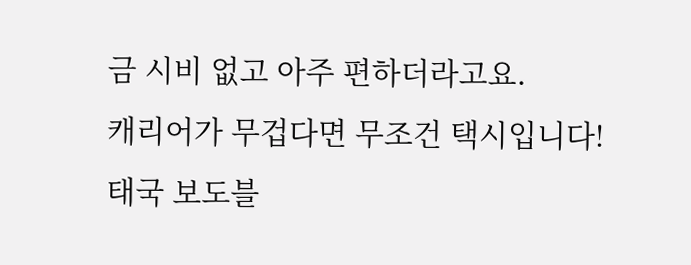금 시비 없고 아주 편하더라고요.
캐리어가 무겁다면 무조건 택시입니다! 태국 보도블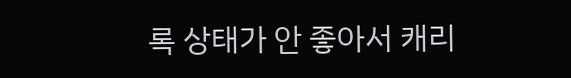록 상태가 안 좋아서 캐리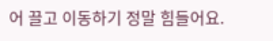어 끌고 이동하기 정말 힘들어요.